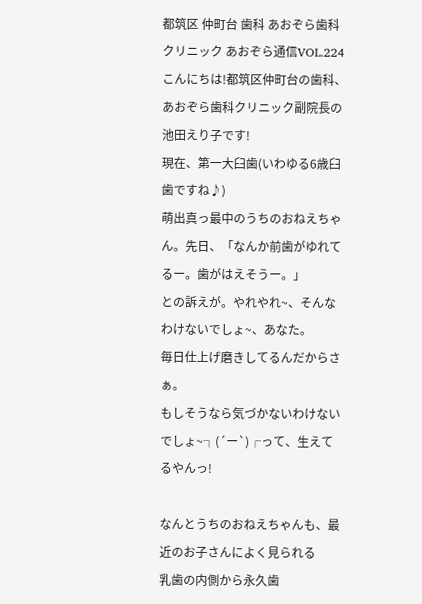都筑区 仲町台 歯科 あおぞら歯科クリニック あおぞら通信VOL.224
こんにちは!都筑区仲町台の歯科、あおぞら歯科クリニック副院長の池田えり子です!
現在、第一大臼歯(いわゆる6歳臼歯ですね♪)
萌出真っ最中のうちのおねえちゃん。先日、「なんか前歯がゆれてるー。歯がはえそうー。」
との訴えが。やれやれ~、そんなわけないでしょ~、あなた。
毎日仕上げ磨きしてるんだからさぁ。
もしそうなら気づかないわけないでしょ~┐(´ー`)┌って、生えてるやんっ!

なんとうちのおねえちゃんも、最近のお子さんによく見られる
乳歯の内側から永久歯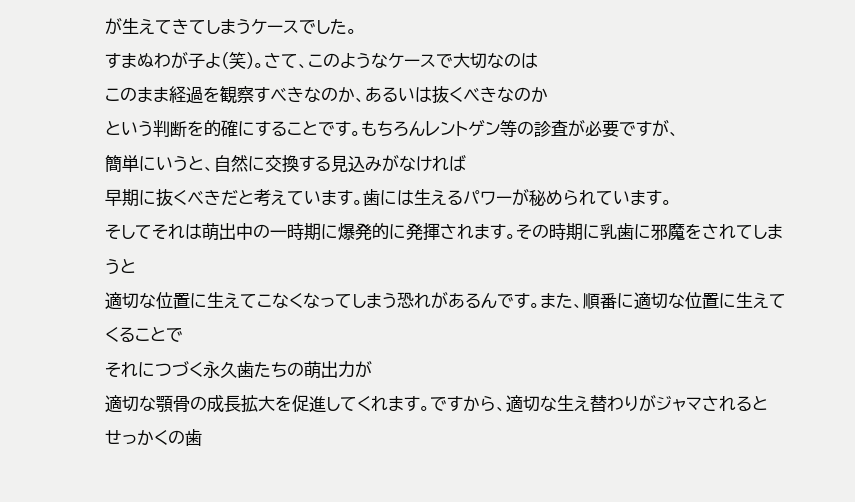が生えてきてしまうケースでした。
すまぬわが子よ(笑)。さて、このようなケースで大切なのは
このまま経過を観察すべきなのか、あるいは抜くべきなのか
という判断を的確にすることです。もちろんレントゲン等の診査が必要ですが、
簡単にいうと、自然に交換する見込みがなければ
早期に抜くべきだと考えています。歯には生えるパワーが秘められています。
そしてそれは萌出中の一時期に爆発的に発揮されます。その時期に乳歯に邪魔をされてしまうと
適切な位置に生えてこなくなってしまう恐れがあるんです。また、順番に適切な位置に生えてくることで
それにつづく永久歯たちの萌出力が
適切な顎骨の成長拡大を促進してくれます。ですから、適切な生え替わりがジャマされると
せっかくの歯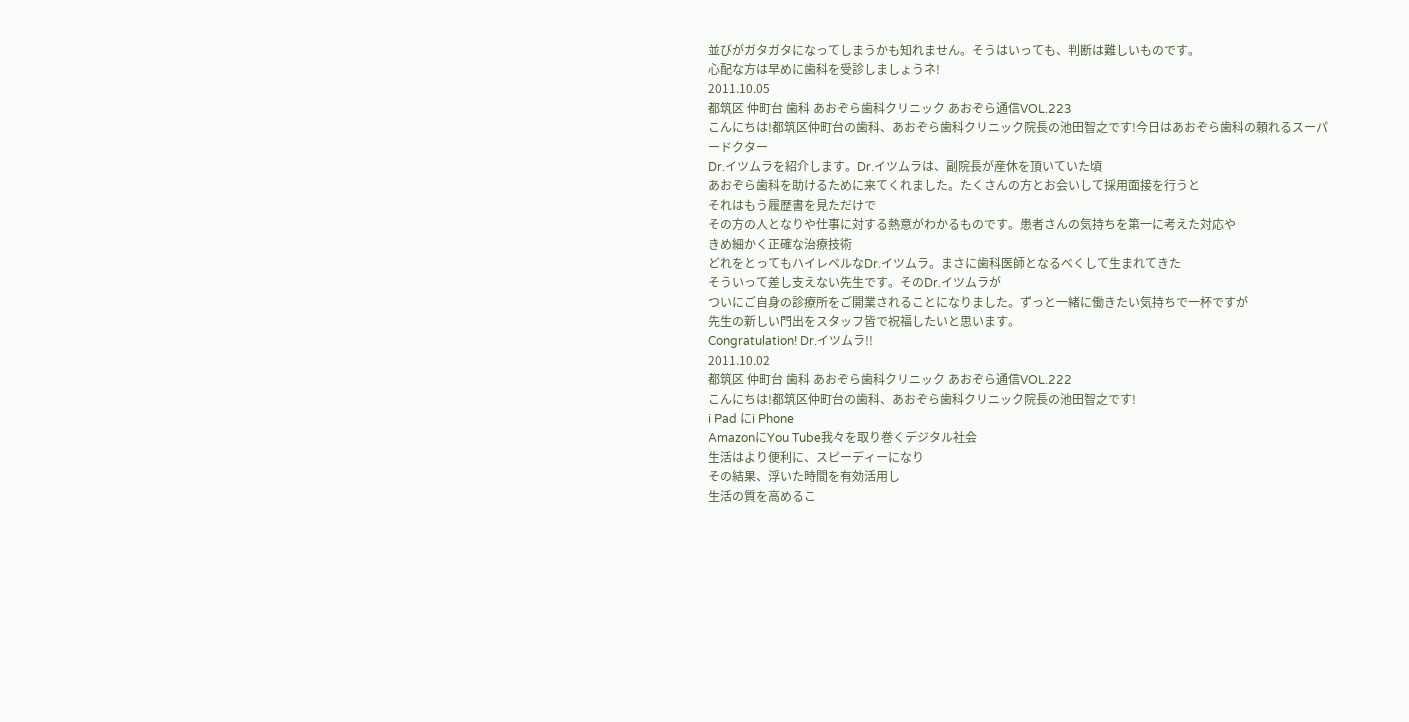並びがガタガタになってしまうかも知れません。そうはいっても、判断は難しいものです。
心配な方は早めに歯科を受診しましょうネ!
2011.10.05
都筑区 仲町台 歯科 あおぞら歯科クリニック あおぞら通信VOL.223
こんにちは!都筑区仲町台の歯科、あおぞら歯科クリニック院長の池田智之です!今日はあおぞら歯科の頼れるスーパードクター
Dr.イツムラを紹介します。Dr.イツムラは、副院長が産休を頂いていた頃
あおぞら歯科を助けるために来てくれました。たくさんの方とお会いして採用面接を行うと
それはもう履歴書を見ただけで
その方の人となりや仕事に対する熱意がわかるものです。患者さんの気持ちを第一に考えた対応や
きめ細かく正確な治療技術
どれをとってもハイレベルなDr.イツムラ。まさに歯科医師となるべくして生まれてきた
そういって差し支えない先生です。そのDr.イツムラが
ついにご自身の診療所をご開業されることになりました。ずっと一緒に働きたい気持ちで一杯ですが
先生の新しい門出をスタッフ皆で祝福したいと思います。
Congratulation! Dr.イツムラ!!
2011.10.02
都筑区 仲町台 歯科 あおぞら歯科クリニック あおぞら通信VOL.222
こんにちは!都筑区仲町台の歯科、あおぞら歯科クリニック院長の池田智之です!
i Pad にi Phone
AmazonにYou Tube我々を取り巻くデジタル社会
生活はより便利に、スピーディーになり
その結果、浮いた時間を有効活用し
生活の質を高めるこ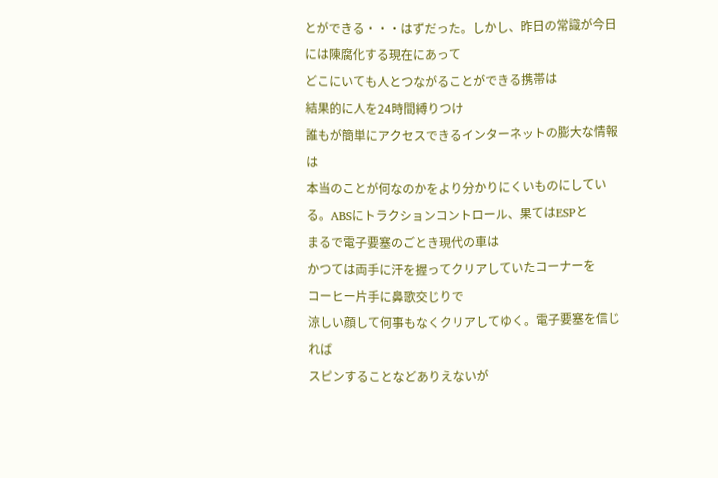とができる・・・はずだった。しかし、昨日の常識が今日には陳腐化する現在にあって
どこにいても人とつながることができる携帯は
結果的に人を24時間縛りつけ
誰もが簡単にアクセスできるインターネットの膨大な情報は
本当のことが何なのかをより分かりにくいものにしている。ABSにトラクションコントロール、果てはESPと
まるで電子要塞のごとき現代の車は
かつては両手に汗を握ってクリアしていたコーナーを
コーヒー片手に鼻歌交じりで
涼しい顔して何事もなくクリアしてゆく。電子要塞を信じれば
スピンすることなどありえないが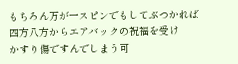もちろん万が一スピンでもしてぶつかれば
四方八方からエアバックの祝福を受け
かすり傷ですんでしまう可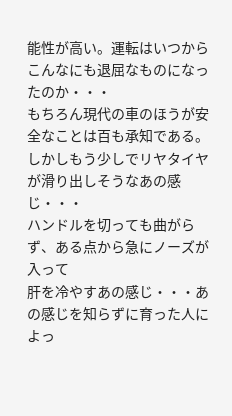能性が高い。運転はいつからこんなにも退屈なものになったのか・・・
もちろん現代の車のほうが安全なことは百も承知である。
しかしもう少しでリヤタイヤが滑り出しそうなあの感じ・・・
ハンドルを切っても曲がらず、ある点から急にノーズが入って
肝を冷やすあの感じ・・・あの感じを知らずに育った人によっ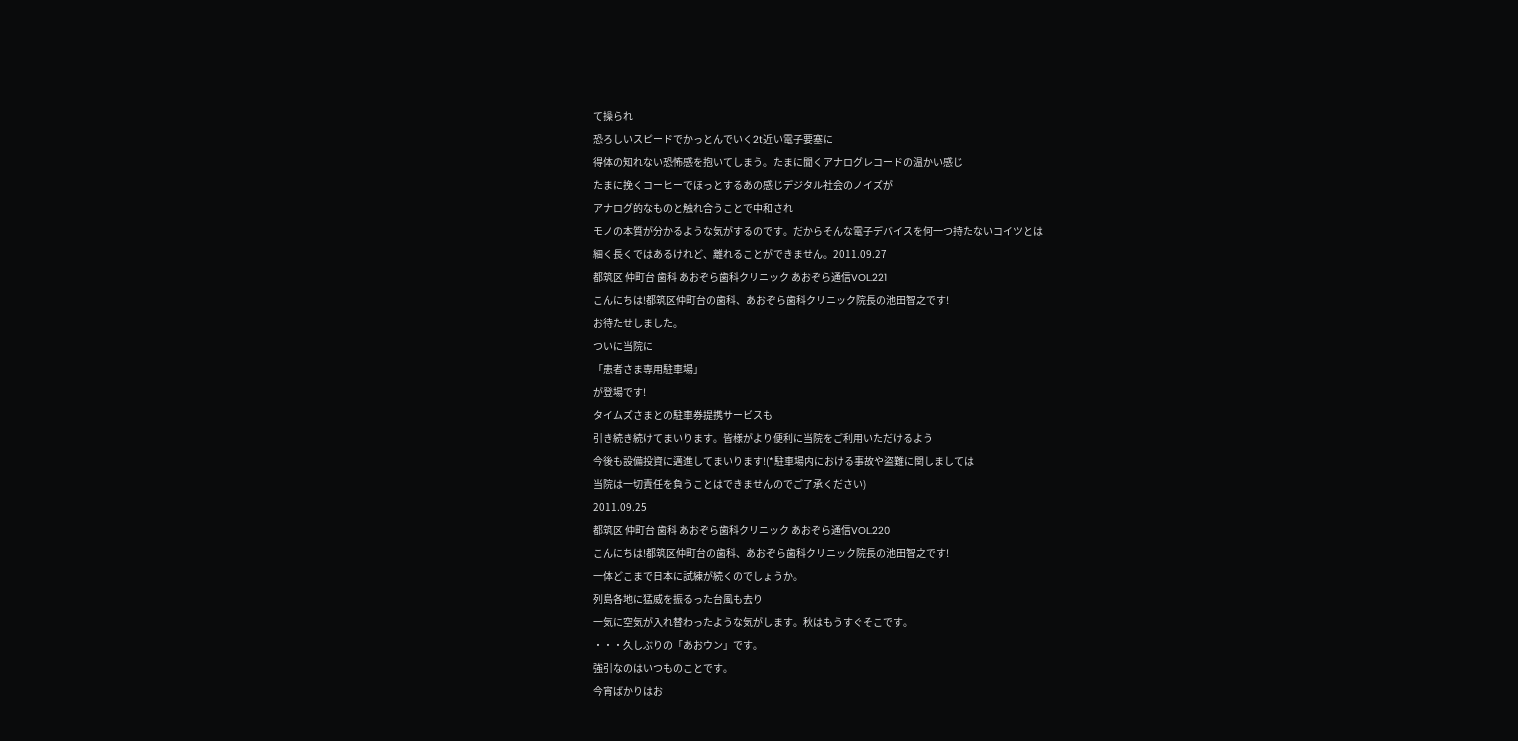て操られ
恐ろしいスピードでかっとんでいく2t近い電子要塞に
得体の知れない恐怖感を抱いてしまう。たまに聞くアナログレコードの温かい感じ
たまに挽くコーヒーでほっとするあの感じデジタル社会のノイズが
アナログ的なものと触れ合うことで中和され
モノの本質が分かるような気がするのです。だからそんな電子デバイスを何一つ持たないコイツとは
細く長くではあるけれど、離れることができません。2011.09.27
都筑区 仲町台 歯科 あおぞら歯科クリニック あおぞら通信VOL.221
こんにちは!都筑区仲町台の歯科、あおぞら歯科クリニック院長の池田智之です!
お待たせしました。
ついに当院に
「患者さま専用駐車場」
が登場です!
タイムズさまとの駐車券提携サービスも
引き続き続けてまいります。皆様がより便利に当院をご利用いただけるよう
今後も設備投資に邁進してまいります!(*駐車場内における事故や盗難に関しましては
当院は一切責任を負うことはできませんのでご了承ください)
2011.09.25
都筑区 仲町台 歯科 あおぞら歯科クリニック あおぞら通信VOL.220
こんにちは!都筑区仲町台の歯科、あおぞら歯科クリニック院長の池田智之です!
一体どこまで日本に試練が続くのでしょうか。
列島各地に猛威を振るった台風も去り
一気に空気が入れ替わったような気がします。秋はもうすぐそこです。
・・・久しぶりの「あおウン」です。
強引なのはいつものことです。
今宵ばかりはお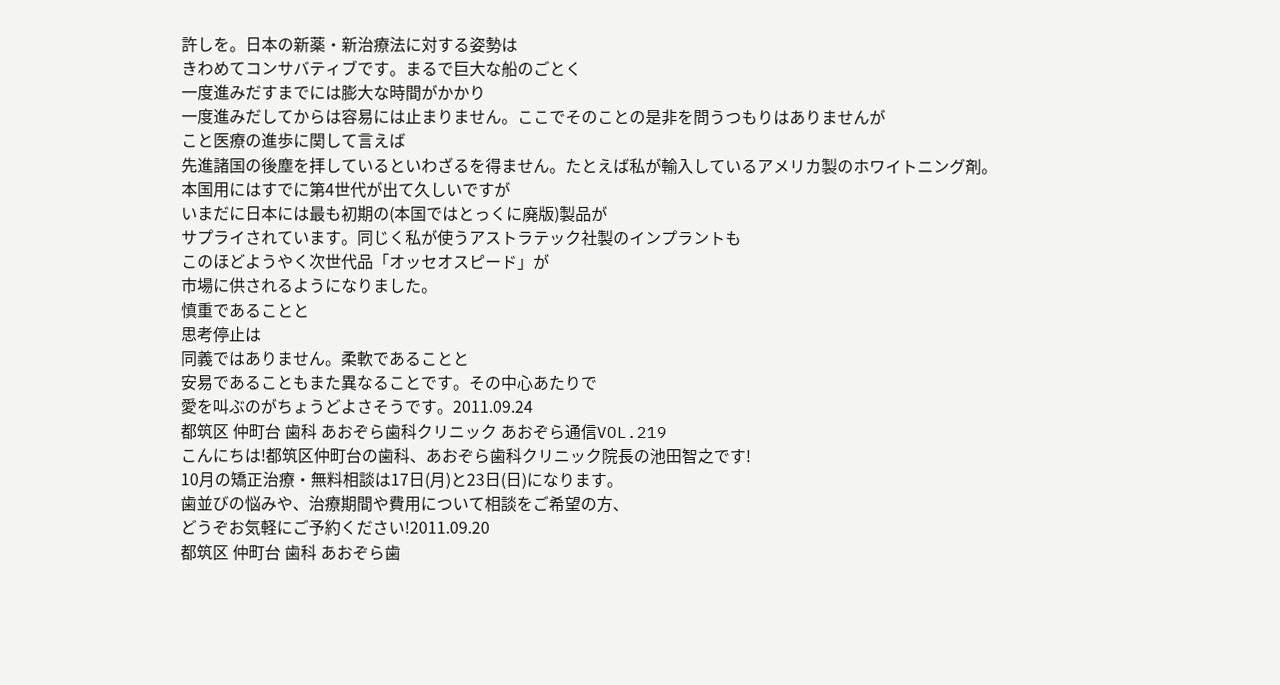許しを。日本の新薬・新治療法に対する姿勢は
きわめてコンサバティブです。まるで巨大な船のごとく
一度進みだすまでには膨大な時間がかかり
一度進みだしてからは容易には止まりません。ここでそのことの是非を問うつもりはありませんが
こと医療の進歩に関して言えば
先進諸国の後塵を拝しているといわざるを得ません。たとえば私が輸入しているアメリカ製のホワイトニング剤。
本国用にはすでに第4世代が出て久しいですが
いまだに日本には最も初期の(本国ではとっくに廃版)製品が
サプライされています。同じく私が使うアストラテック社製のインプラントも
このほどようやく次世代品「オッセオスピード」が
市場に供されるようになりました。
慎重であることと
思考停止は
同義ではありません。柔軟であることと
安易であることもまた異なることです。その中心あたりで
愛を叫ぶのがちょうどよさそうです。2011.09.24
都筑区 仲町台 歯科 あおぞら歯科クリニック あおぞら通信VOL.219
こんにちは!都筑区仲町台の歯科、あおぞら歯科クリニック院長の池田智之です!
10月の矯正治療・無料相談は17日(月)と23日(日)になります。
歯並びの悩みや、治療期間や費用について相談をご希望の方、
どうぞお気軽にご予約ください!2011.09.20
都筑区 仲町台 歯科 あおぞら歯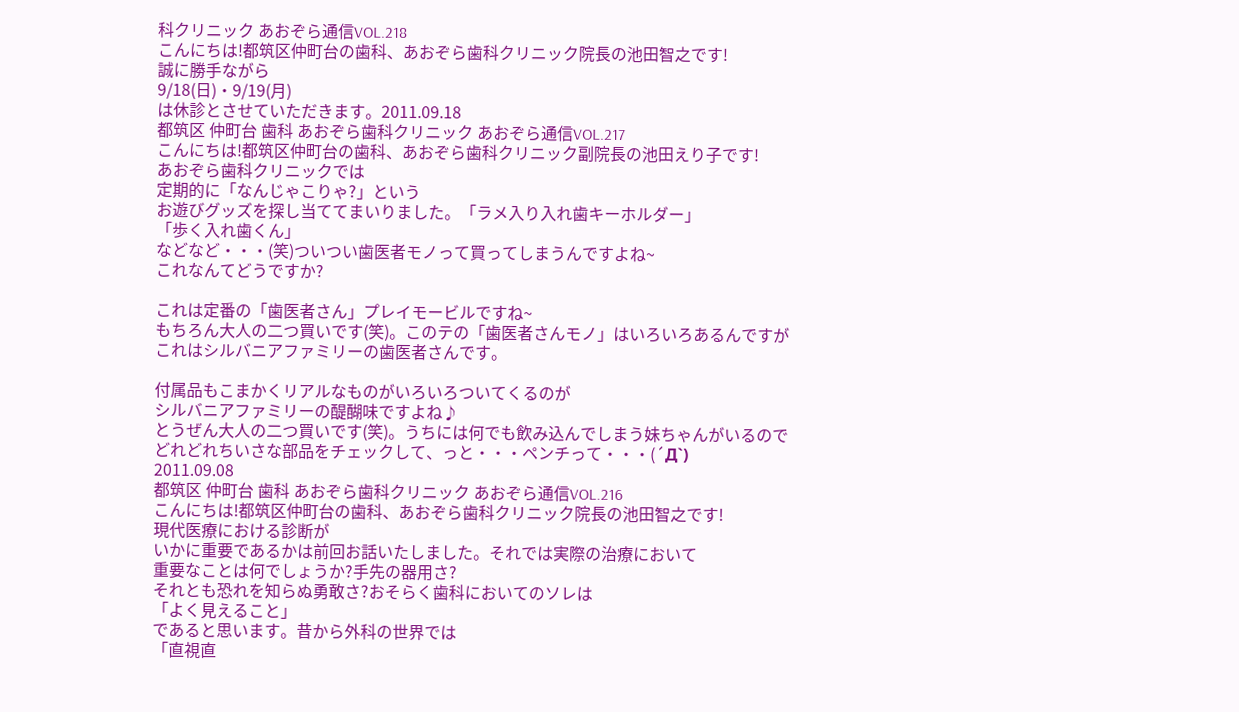科クリニック あおぞら通信VOL.218
こんにちは!都筑区仲町台の歯科、あおぞら歯科クリニック院長の池田智之です!
誠に勝手ながら
9/18(日)・9/19(月)
は休診とさせていただきます。2011.09.18
都筑区 仲町台 歯科 あおぞら歯科クリニック あおぞら通信VOL.217
こんにちは!都筑区仲町台の歯科、あおぞら歯科クリニック副院長の池田えり子です!
あおぞら歯科クリニックでは
定期的に「なんじゃこりゃ?」という
お遊びグッズを探し当ててまいりました。「ラメ入り入れ歯キーホルダー」
「歩く入れ歯くん」
などなど・・・(笑)ついつい歯医者モノって買ってしまうんですよね~
これなんてどうですか?

これは定番の「歯医者さん」プレイモービルですね~
もちろん大人の二つ買いです(笑)。このテの「歯医者さんモノ」はいろいろあるんですが
これはシルバニアファミリーの歯医者さんです。

付属品もこまかくリアルなものがいろいろついてくるのが
シルバニアファミリーの醍醐味ですよね♪
とうぜん大人の二つ買いです(笑)。うちには何でも飲み込んでしまう妹ちゃんがいるので
どれどれちいさな部品をチェックして、っと・・・ペンチって・・・(´Д`)
2011.09.08
都筑区 仲町台 歯科 あおぞら歯科クリニック あおぞら通信VOL.216
こんにちは!都筑区仲町台の歯科、あおぞら歯科クリニック院長の池田智之です!
現代医療における診断が
いかに重要であるかは前回お話いたしました。それでは実際の治療において
重要なことは何でしょうか?手先の器用さ?
それとも恐れを知らぬ勇敢さ?おそらく歯科においてのソレは
「よく見えること」
であると思います。昔から外科の世界では
「直視直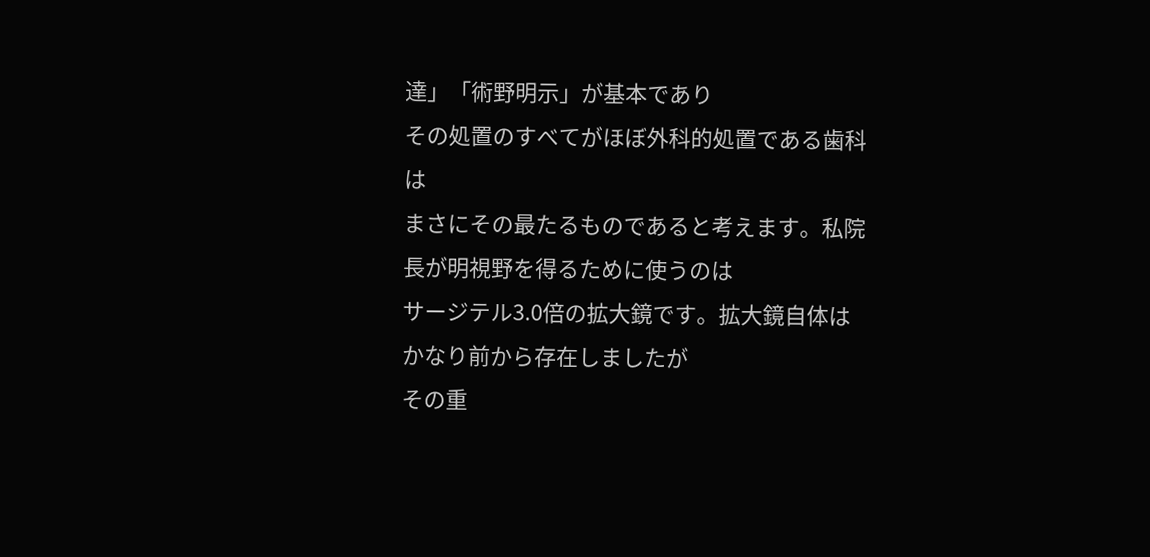達」「術野明示」が基本であり
その処置のすべてがほぼ外科的処置である歯科は
まさにその最たるものであると考えます。私院長が明視野を得るために使うのは
サージテル3.0倍の拡大鏡です。拡大鏡自体はかなり前から存在しましたが
その重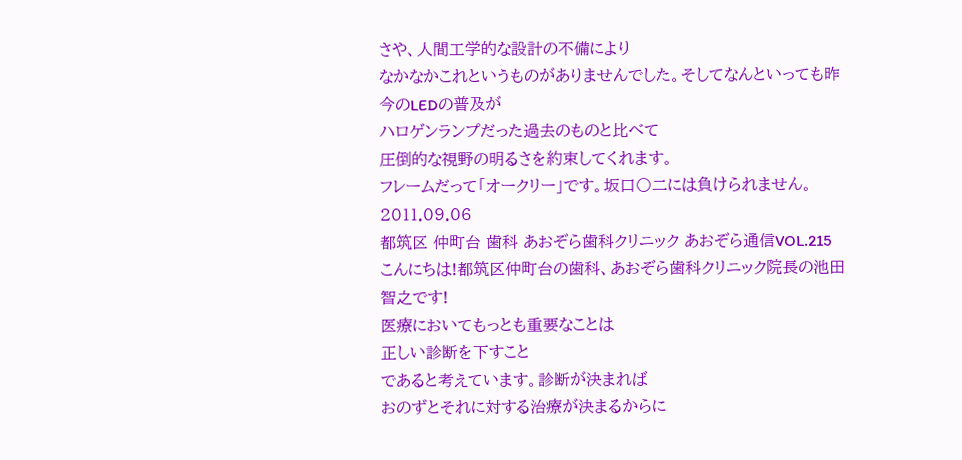さや、人間工学的な設計の不備により
なかなかこれというものがありませんでした。そしてなんといっても昨今のLEDの普及が
ハロゲンランプだった過去のものと比べて
圧倒的な視野の明るさを約束してくれます。
フレームだって「オークリー」です。坂口〇二には負けられません。
2011.09.06
都筑区 仲町台 歯科 あおぞら歯科クリニック あおぞら通信VOL.215
こんにちは!都筑区仲町台の歯科、あおぞら歯科クリニック院長の池田智之です!
医療においてもっとも重要なことは
正しい診断を下すこと
であると考えています。診断が決まれば
おのずとそれに対する治療が決まるからに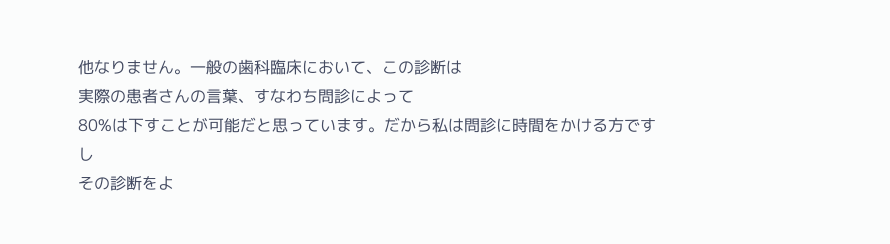他なりません。一般の歯科臨床において、この診断は
実際の患者さんの言葉、すなわち問診によって
80%は下すことが可能だと思っています。だから私は問診に時間をかける方ですし
その診断をよ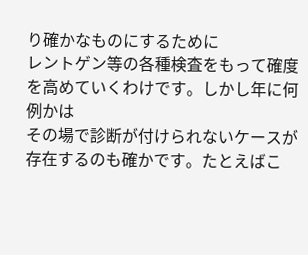り確かなものにするために
レントゲン等の各種検査をもって確度を高めていくわけです。しかし年に何例かは
その場で診断が付けられないケースが存在するのも確かです。たとえばこ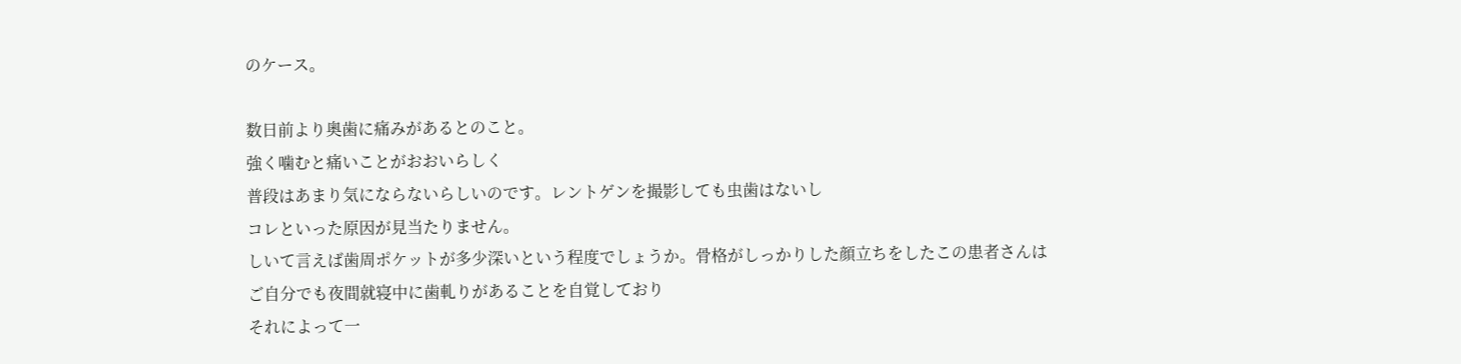のケース。

数日前より奥歯に痛みがあるとのこと。
強く噛むと痛いことがおおいらしく
普段はあまり気にならないらしいのです。レントゲンを撮影しても虫歯はないし
コレといった原因が見当たりません。
しいて言えば歯周ポケットが多少深いという程度でしょうか。骨格がしっかりした顔立ちをしたこの患者さんは
ご自分でも夜間就寝中に歯軋りがあることを自覚しており
それによって一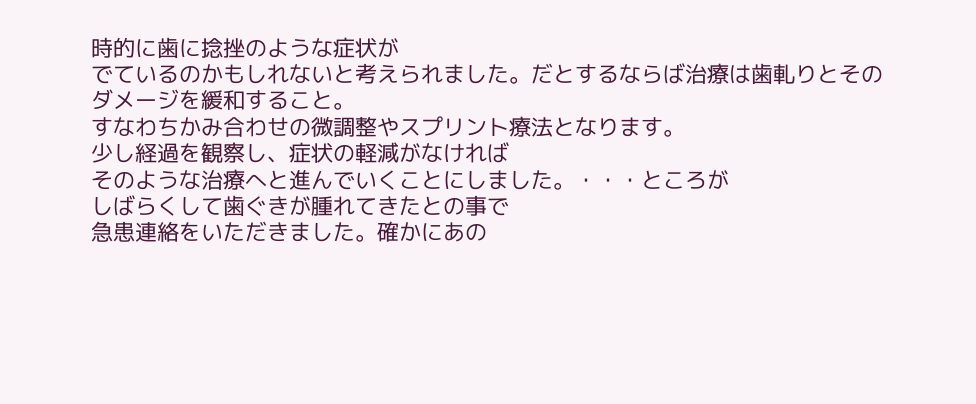時的に歯に捻挫のような症状が
でているのかもしれないと考えられました。だとするならば治療は歯軋りとそのダメージを緩和すること。
すなわちかみ合わせの微調整やスプリント療法となります。
少し経過を観察し、症状の軽減がなければ
そのような治療へと進んでいくことにしました。・・・ところが
しばらくして歯ぐきが腫れてきたとの事で
急患連絡をいただきました。確かにあの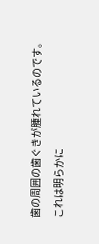歯の周囲の歯ぐきが腫れているのです。
これは明らかに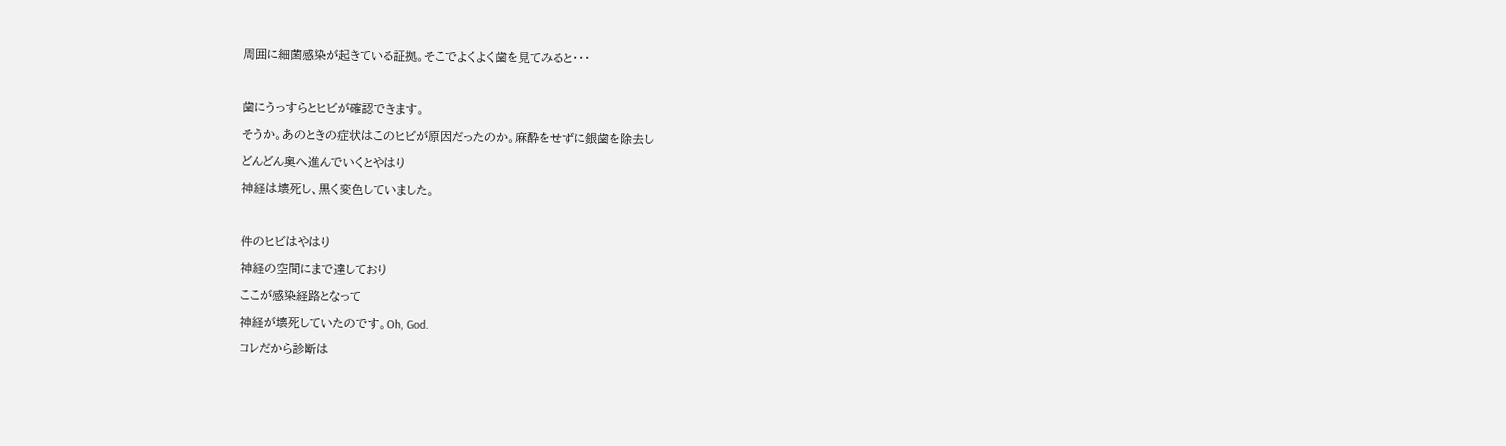周囲に細菌感染が起きている証拠。そこでよくよく歯を見てみると・・・

歯にうっすらとヒビが確認できます。
そうか。あのときの症状はこのヒビが原因だったのか。麻酔をせずに銀歯を除去し
どんどん奥へ進んでいくとやはり
神経は壊死し、黒く変色していました。

件のヒビはやはり
神経の空間にまで達しており
ここが感染経路となって
神経が壊死していたのです。Oh, God.
コレだから診断は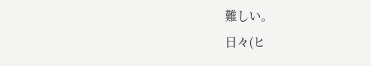難しい。
日々(ヒ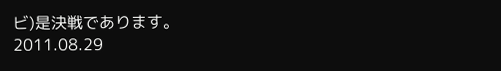ビ)是決戦であります。
2011.08.29